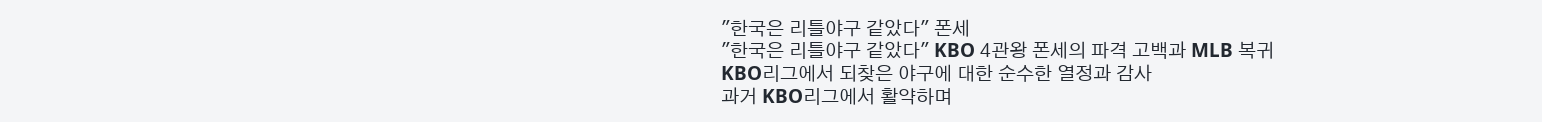"한국은 리틀야구 같았다" 폰세
"한국은 리틀야구 같았다" KBO 4관왕 폰세의 파격 고백과 MLB 복귀
KBO리그에서 되찾은 야구에 대한 순수한 열정과 감사
과거 KBO리그에서 활약하며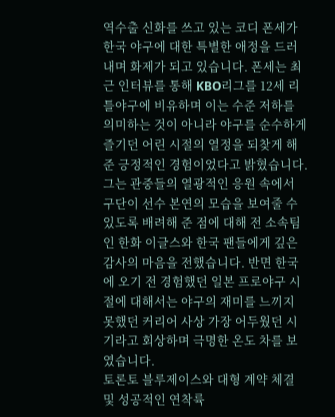역수출 신화를 쓰고 있는 코디 폰세가 한국 야구에 대한 특별한 애정을 드러내며 화제가 되고 있습니다. 폰세는 최근 인터뷰를 통해 KBO리그를 12세 리틀야구에 비유하며 이는 수준 저하를 의미하는 것이 아니라 야구를 순수하게 즐기던 어린 시절의 열정을 되찾게 해준 긍정적인 경험이었다고 밝혔습니다. 그는 관중들의 열광적인 응원 속에서 구단이 선수 본연의 모습을 보여줄 수 있도록 배려해 준 점에 대해 전 소속팀인 한화 이글스와 한국 팬들에게 깊은 감사의 마음을 전했습니다. 반면 한국에 오기 전 경험했던 일본 프로야구 시절에 대해서는 야구의 재미를 느끼지 못했던 커리어 사상 가장 어두웠던 시기라고 회상하며 극명한 온도 차를 보였습니다.
토론토 블루제이스와 대형 계약 체결 및 성공적인 연착륙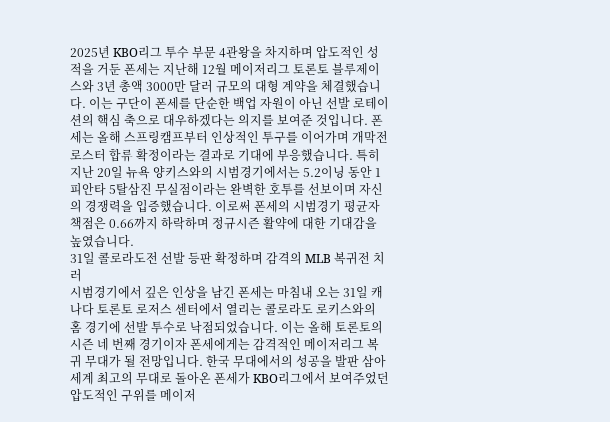2025년 KBO리그 투수 부문 4관왕을 차지하며 압도적인 성적을 거둔 폰세는 지난해 12월 메이저리그 토론토 블루제이스와 3년 총액 3000만 달러 규모의 대형 계약을 체결했습니다. 이는 구단이 폰세를 단순한 백업 자원이 아닌 선발 로테이션의 핵심 축으로 대우하겠다는 의지를 보여준 것입니다. 폰세는 올해 스프링캠프부터 인상적인 투구를 이어가며 개막전 로스터 합류 확정이라는 결과로 기대에 부응했습니다. 특히 지난 20일 뉴욕 양키스와의 시범경기에서는 5.2이닝 동안 1피안타 5탈삼진 무실점이라는 완벽한 호투를 선보이며 자신의 경쟁력을 입증했습니다. 이로써 폰세의 시범경기 평균자책점은 0.66까지 하락하며 정규시즌 활약에 대한 기대감을 높였습니다.
31일 콜로라도전 선발 등판 확정하며 감격의 MLB 복귀전 치러
시범경기에서 깊은 인상을 남긴 폰세는 마침내 오는 31일 캐나다 토론토 로저스 센터에서 열리는 콜로라도 로키스와의 홈 경기에 선발 투수로 낙점되었습니다. 이는 올해 토론토의 시즌 네 번째 경기이자 폰세에게는 감격적인 메이저리그 복귀 무대가 될 전망입니다. 한국 무대에서의 성공을 발판 삼아 세계 최고의 무대로 돌아온 폰세가 KBO리그에서 보여주었던 압도적인 구위를 메이저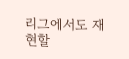리그에서도 재현할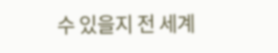수 있을지 전 세계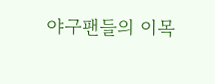야구팬들의 이목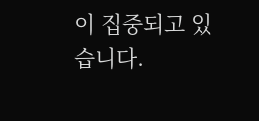이 집중되고 있습니다.